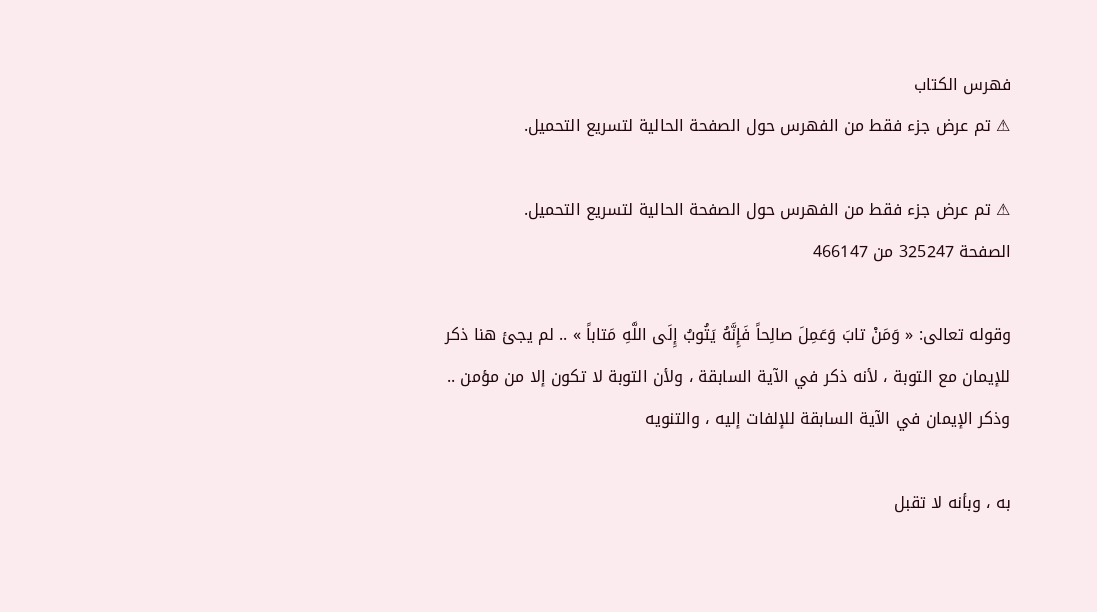فهرس الكتاب
⚠ تم عرض جزء فقط من الفهرس حول الصفحة الحالية لتسريع التحميل.

⚠ تم عرض جزء فقط من الفهرس حول الصفحة الحالية لتسريع التحميل.
الصفحة 325247 من 466147

وقوله تعالى: « وَمَنْ تابَ وَعَمِلَ صالِحاً فَإِنَّهُ يَتُوبُ إِلَى اللَّهِ مَتاباً » .. لم يجئ هنا ذكر للإيمان مع التوبة ، لأنه ذكر في الآية السابقة ، ولأن التوبة لا تكون إلا من مؤمن .. وذكر الإيمان في الآية السابقة للإلفات إليه ، والتنويه

به ، وبأنه لا تقبل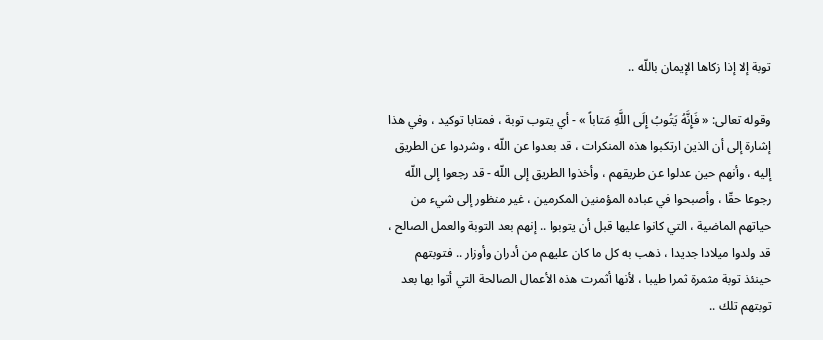توبة إلا إذا زكاها الإيمان باللّه ..

وقوله تعالى: « فَإِنَّهُ يَتُوبُ إِلَى اللَّهِ مَتاباً » - أي يتوب توبة ، فمتابا توكيد ، وفي هذا إشارة إلى أن الذين ارتكبوا هذه المنكرات ، قد بعدوا عن اللّه ، وشردوا عن الطريق إليه ، وأنهم حين عدلوا عن طريقهم ، وأخذوا الطريق إلى اللّه - قد رجعوا إلى اللّه رجوعا حقّا ، وأصبحوا في عباده المؤمنين المكرمين ، غير منظور إلى شيء من حياتهم الماضية ، التي كانوا عليها قبل أن يتوبوا .. إنهم بعد التوبة والعمل الصالح ، قد ولدوا ميلادا جديدا ، ذهب به كل ما كان عليهم من أدران وأوزار .. فتوبتهم حينئذ توبة مثمرة ثمرا طيبا ، لأنها أثمرت هذه الأعمال الصالحة التي أتوا بها بعد توبتهم تلك ..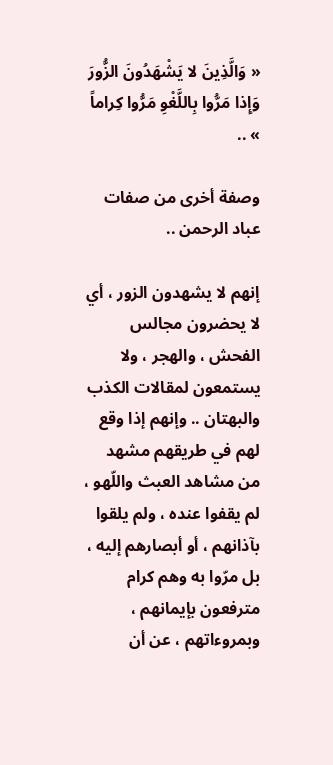« وَالَّذِينَ لا يَشْهَدُونَ الزُّورَ وَإِذا مَرُّوا بِاللَّغْوِ مَرُّوا كِراماً » ..

وصفة أخرى من صفات عباد الرحمن ..

إنهم لا يشهدون الزور ، أي لا يحضرون مجالس الفحش ، والهجر ، ولا يستمعون لمقالات الكذب والبهتان .. وإنهم إذا وقع لهم في طريقهم مشهد من مشاهد العبث واللّهو ، لم يقفوا عنده ، ولم يلقوا بآذانهم ، أو أبصارهم إليه ، بل مرّوا به وهم كرام مترفعون بإيمانهم ، وبمروءاتهم ، عن أن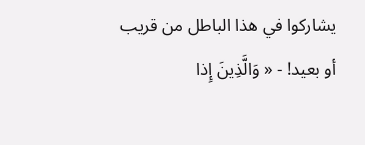يشاركوا في هذا الباطل من قريب أو بعيد! - « وَالَّذِينَ إِذا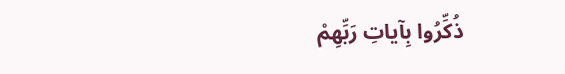ذُكِّرُوا بِآياتِ رَبِّهِمْ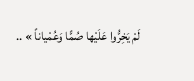لَمْ يَخِرُّوا عَلَيْها صُمًّا وَعُمْياناً » ..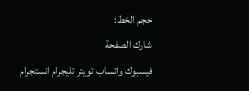حجم الخط:
شارك الصفحة
فيسبوك واتساب تويتر تليجرام انستجرام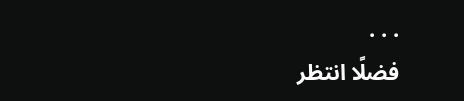. . .
فضلًا انتظر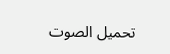تحميل الصوت